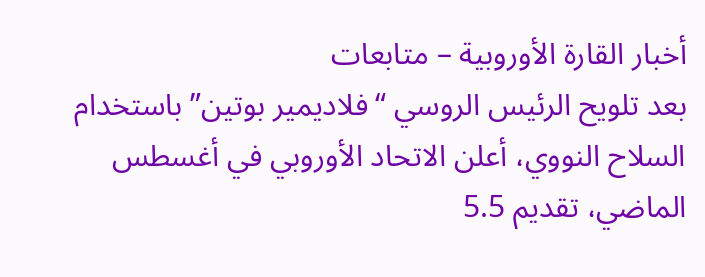أخبار القارة الأوروبية – متابعات
بعد تلويح الرئيس الروسي “فلاديمير بوتين” باستخدام السلاح النووي، أعلن الاتحاد الأوروبي في أغسطس الماضي، تقديم 5.5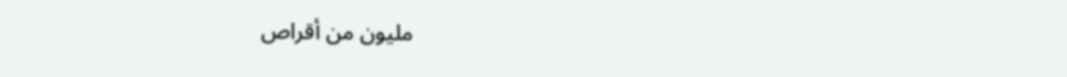مليون من أقراص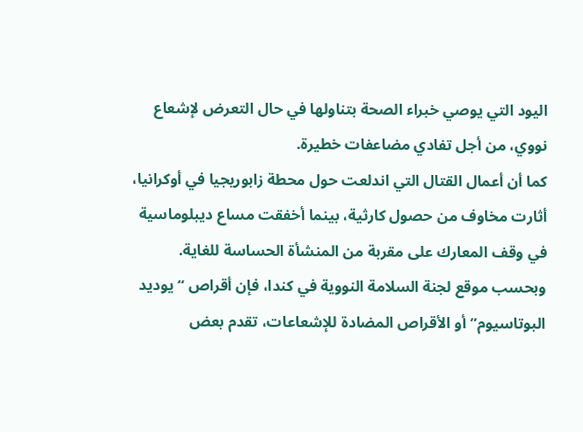اليود التي يوصي خبراء الصحة بتناولها في حال التعرض لإشعاع نووي، من أجل تفادي مضاعفات خطيرة.
كما أن أعمال القتال التي اندلعت حول محطة زابوريجيا في أوكرانيا، أثارت مخاوف من حصول كارثية، بينما أخفقت مساع ديبلوماسية في وقف المعارك على مقربة من المنشأة الحساسة للغاية.
وبحسب موقع لجنة السلامة النووية في كندا، فإن أقراص “يوديد البوتاسيوم” أو الأقراص المضادة للإشعاعات، تقدم بعض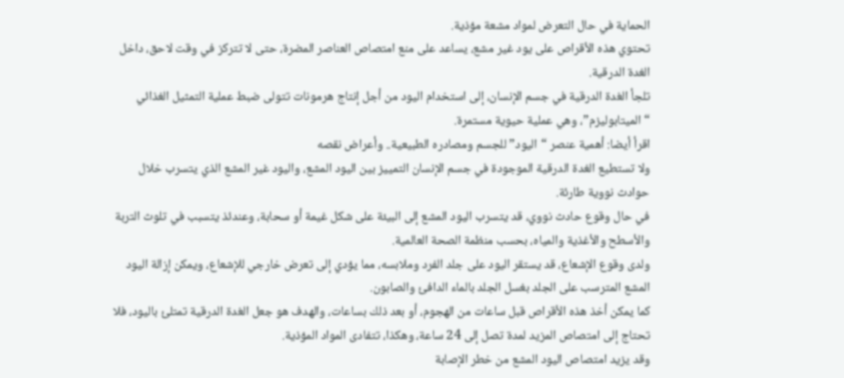الحماية في حال التعرض لمواد مشعة مؤذية.
تحتوي هذه الأقراص على يود غير مشع، يساعد على منع امتصاص العناصر المضرة، حتى لا تتركز في وقت لاحق، داخل الغدة الدرقية.
تلجأ الغدة الدرقية في جسم الإنسان، إلى استخدام اليود من أجل إنتاج هرمونات تتولى ضبط عملية التمثيل الغذائي “الميتابوليزم”، وهي عملية حيوية مستمرة.
اقرأ أيضا: أهمية عنصر “اليود” للجسم ومصادره الطبيعية.. وأعراض نقصه
ولا تستطيع الغدة الدرقية الموجودة في جسم الإنسان التمييز بين اليود المشع، واليود غير المشع الذي يتسرب خلال حوادث نووية طارئة.
في حال وقوع حادث نووي، قد يتسرب اليود المشع إلى البيئة على شكل غيمة أو سحابة، وعندئذ يتسبب في تلوث التربة والأسطح والأغذية والمياه، بحسب منظمة الصحة العالمية.
ولدى وقوع الإشعاع، قد يستقر اليود على جلد الفرد وملابسه، مما يؤدي إلى تعرض خارجي للإشعاع، ويمكن إزالة اليود المشع المترسب على الجلد بغسل الجلد بالماء الدافئ والصابون.
كما يمكن أخذ هذه الأقراص قبل ساعات من الهجوم، أو بعد ذلك بساعات، والهدف هو جعل الغدة الدرقية تمتلئ باليود، فلا تحتاج إلى امتصاص المزيد لمدة تصل إلى 24 ساعة، وهكذا، تتفادى المواد المؤذية.
وقد يزيد امتصاص اليود المشع من خطر الإصابة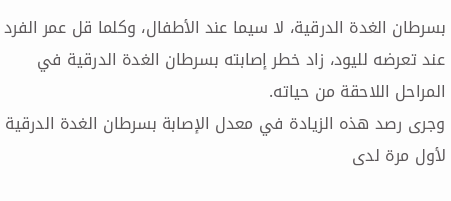بسرطان الغدة الدرقية، لا سيما عند الأطفال، وكلما قل عمر الفرد عند تعرضه لليود، زاد خطر إصابته بسرطان الغدة الدرقية في المراحل اللاحقة من حياته.
وجرى رصد هذه الزيادة في معدل الإصابة بسرطان الغدة الدرقية لأول مرة لدى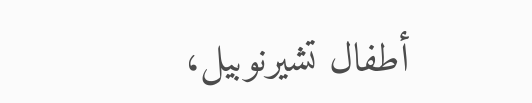أطفال تشيرنوبيل،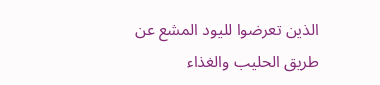الذين تعرضوا لليود المشع عن طريق الحليب والغذاء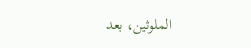الملوثين، بعد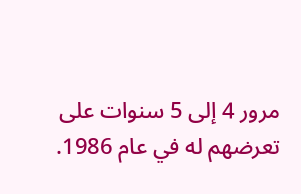مرور 4 إلى 5 سنوات على تعرضهم له في عام 1986.